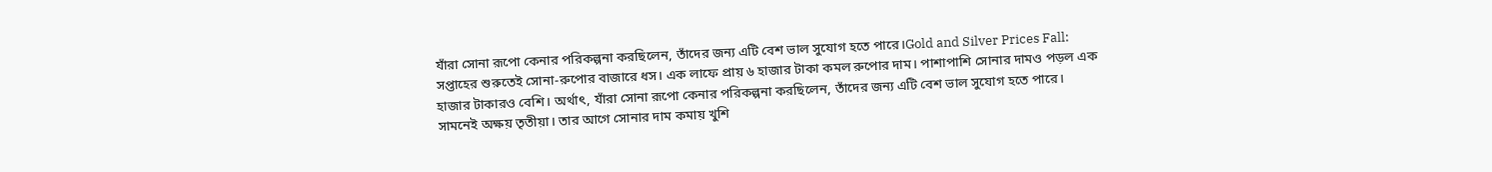যাঁরা সোনা রূপো কেনার পরিকল্পনা করছিলেন, তাঁদের জন্য এটি বেশ ভাল সুযোগ হতে পারে।Gold and Silver Prices Fall: সপ্তাহের শুরুতেই সোনা-রুপোর বাজারে ধস। এক লাফে প্রায় ৬ হাজার টাকা কমল রুপোর দাম। পাশাপাশি সোনার দামও পড়ল এক হাজার টাকারও বেশি। অর্থাৎ, যাঁরা সোনা রূপো কেনার পরিকল্পনা করছিলেন, তাঁদের জন্য এটি বেশ ভাল সুযোগ হতে পারে। সামনেই অক্ষয় তৃতীয়া। তার আগে সোনার দাম কমায় খুশি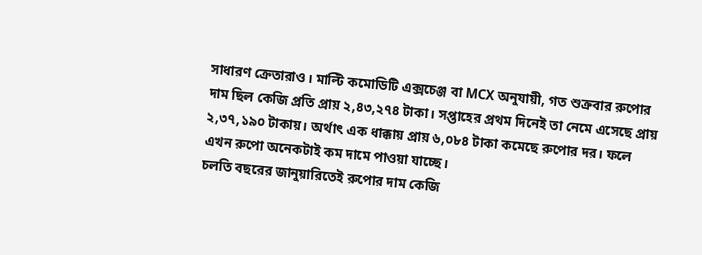সাধারণ ক্রেতারাও। মাল্টি কমোডিটি এক্সচেঞ্জ বা MCX অনুযায়ী, গত শুক্রবার রুপোর দাম ছিল কেজি প্রতি প্রায় ২,৪৩,২৭৪ টাকা। সপ্তাহের প্রথম দিনেই তা নেমে এসেছে প্রায় ২,৩৭,১৯০ টাকায়। অর্থাৎ এক ধাক্কায় প্রায় ৬,০৮৪ টাকা কমেছে রুপোর দর। ফলে এখন রুপো অনেকটাই কম দামে পাওয়া যাচ্ছে।
চলতি বছরের জানুয়ারিতেই রুপোর দাম কেজি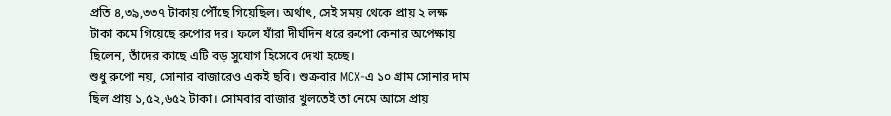প্রতি ৪,৩৯,৩৩৭ টাকায় পৌঁছে গিয়েছিল। অর্থাৎ, সেই সময় থেকে প্রায় ২ লক্ষ টাকা কমে গিয়েছে রুপোর দর। ফলে যাঁরা দীর্ঘদিন ধরে রুপো কেনার অপেক্ষায় ছিলেন, তাঁদের কাছে এটি বড় সুযোগ হিসেবে দেখা হচ্ছে।
শুধু রুপো নয়, সোনার বাজারেও একই ছবি। শুক্রবার MCX-এ ১০ গ্রাম সোনার দাম ছিল প্রায় ১,৫২,৬৫২ টাকা। সোমবার বাজার খুলতেই তা নেমে আসে প্রায়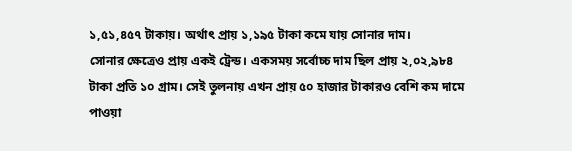১,৫১,৪৫৭ টাকায়। অর্থাৎ প্রায় ১,১৯৫ টাকা কমে যায় সোনার দাম।
সোনার ক্ষেত্রেও প্রায় একই ট্রেন্ড। একসময় সর্বোচ্চ দাম ছিল প্রায় ২,০২,৯৮৪ টাকা প্রতি ১০ গ্রাম। সেই তুলনায় এখন প্রায় ৫০ হাজার টাকারও বেশি কম দামে পাওয়া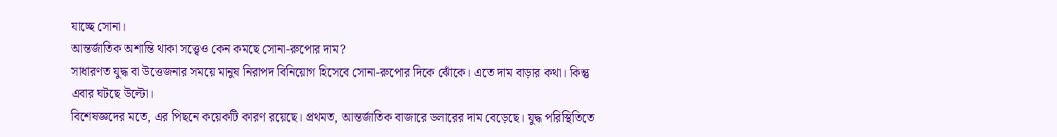যাচ্ছে সোনা।
আন্তর্জাতিক অশান্তি থাকা সত্ত্বেও কেন কমছে সোনা-রুপোর দাম?
সাধারণত যুদ্ধ বা উত্তেজনার সময়ে মানুষ নিরাপদ বিনিয়োগ হিসেবে সোনা-রুপোর দিকে ঝোঁকে। এতে দাম বাড়ার কথা। কিন্তু এবার ঘটছে উল্টো।
বিশেষজ্ঞদের মতে, এর পিছনে কয়েকটি কারণ রয়েছে। প্রথমত, আন্তর্জাতিক বাজারে ডলারের দাম বেড়েছে। যুদ্ধ পরিস্থিতিতে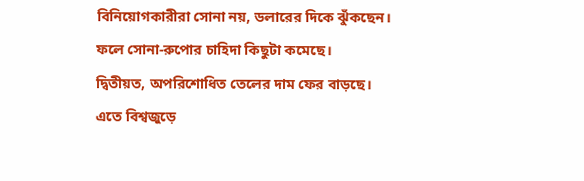বিনিয়োগকারীরা সোনা নয়, ডলারের দিকে ঝুঁকছেন। ফলে সোনা-রুপোর চাহিদা কিছুটা কমেছে।
দ্বিতীয়ত, অপরিশোধিত তেলের দাম ফের বাড়ছে। এতে বিশ্বজুড়ে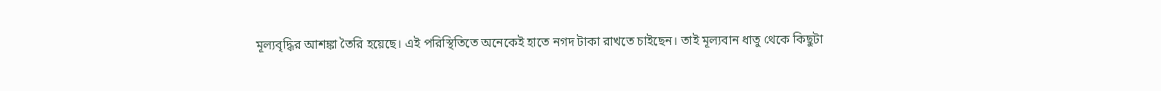মূল্যবৃদ্ধির আশঙ্কা তৈরি হয়েছে। এই পরিস্থিতিতে অনেকেই হাতে নগদ টাকা রাখতে চাইছেন। তাই মূল্যবান ধাতু থেকে কিছুটা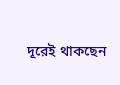দূরেই থাকছেন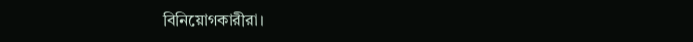বিনিয়োগকারীরা।